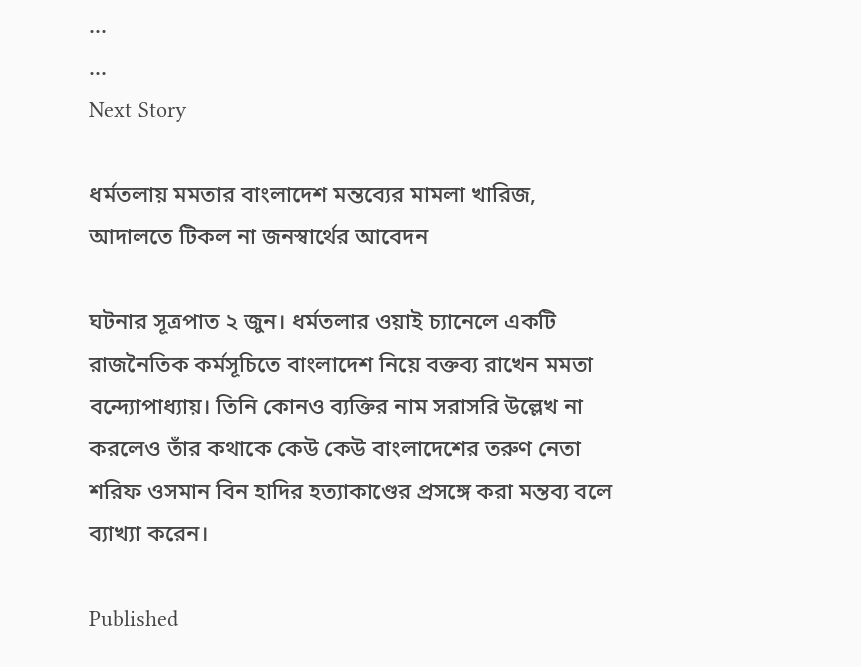...
...
Next Story

ধর্মতলায় মমতার বাংলাদেশ মন্তব্যের মামলা খারিজ, আদালতে টিকল না জনস্বার্থের আবেদন

ঘটনার সূত্রপাত ২ জুন। ধর্মতলার ওয়াই চ্যানেলে একটি রাজনৈতিক কর্মসূচিতে বাংলাদেশ নিয়ে বক্তব্য রাখেন মমতা বন্দ্যোপাধ্যায়। তিনি কোনও ব্যক্তির নাম সরাসরি উল্লেখ না করলেও তাঁর কথাকে কেউ কেউ বাংলাদেশের তরুণ নেতা শরিফ ওসমান বিন হাদির হত্যাকাণ্ডের প্রসঙ্গে করা মন্তব্য বলে ব্যাখ্যা করেন।

Published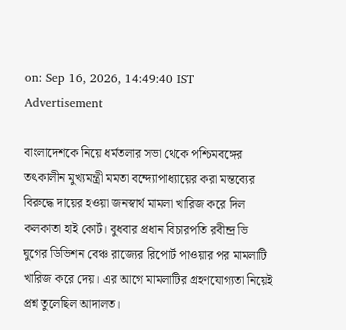on: Sep 16, 2026, 14:49:40 IST
Advertisement

বাংলাদেশকে নিয়ে ধর্মতলার সভা থেকে পশ্চিমবঙ্গের তৎকালীন মুখ্যমন্ত্রী মমতা বন্দ্যোপাধ্যায়ের করা মন্তব্যের বিরুদ্ধে দায়ের হওয়া জনস্বার্থ মামলা খারিজ করে দিল কলকাতা হাই কোর্ট। বুধবার প্রধান বিচারপতি রবীন্দ্র ভি ঘুগের ডিভিশন বেঞ্চ রাজ্যের রিপোর্ট পাওয়ার পর মামলাটি খারিজ করে দেয়। এর আগে মামলাটির গ্রহণযোগ্যতা নিয়েই প্রশ্ন তুলেছিল আদালত।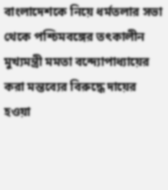বাংলাদেশকে নিয়ে ধর্মতলার সভা থেকে পশ্চিমবঙ্গের তৎকালীন মুখ্যমন্ত্রী মমতা বন্দ্যোপাধ্যায়ের করা মন্তব্যের বিরুদ্ধে দায়ের হওয়া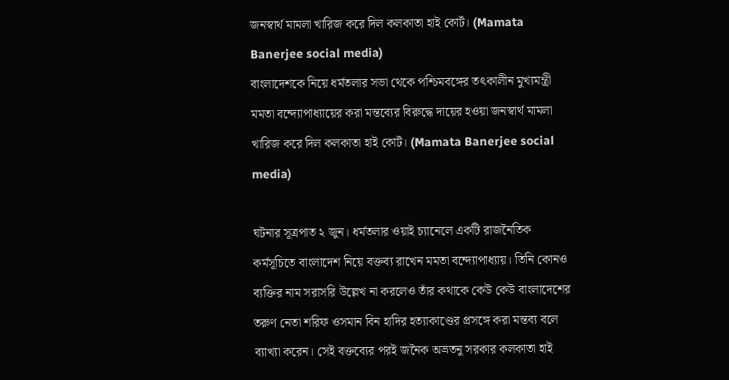জনস্বার্থ মামলা খারিজ করে দিল কলকাতা হাই কোর্ট। (Mamata Banerjee social media)
বাংলাদেশকে নিয়ে ধর্মতলার সভা থেকে পশ্চিমবঙ্গের তৎকালীন মুখ্যমন্ত্রী মমতা বন্দ্যোপাধ্যায়ের করা মন্তব্যের বিরুদ্ধে দায়ের হওয়া জনস্বার্থ মামলা খারিজ করে দিল কলকাতা হাই কোর্ট। (Mamata Banerjee social media)

ঘটনার সূত্রপাত ২ জুন। ধর্মতলার ওয়াই চ্যানেলে একটি রাজনৈতিক কর্মসূচিতে বাংলাদেশ নিয়ে বক্তব্য রাখেন মমতা বন্দ্যোপাধ্যায়। তিনি কোনও ব্যক্তির নাম সরাসরি উল্লেখ না করলেও তাঁর কথাকে কেউ কেউ বাংলাদেশের তরুণ নেতা শরিফ ওসমান বিন হাদির হত্যাকাণ্ডের প্রসঙ্গে করা মন্তব্য বলে ব্যাখ্যা করেন। সেই বক্তব্যের পরই জনৈক অভ্রতনু সরকার কলকাতা হাই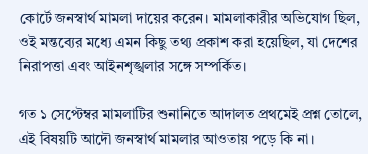কোর্টে জনস্বার্থ মামলা দায়ের করেন। মামলাকারীর অভিযোগ ছিল, ওই মন্তব্যের মধ্যে এমন কিছু তথ্য প্রকাশ করা হয়েছিল, যা দেশের নিরাপত্তা এবং আইনশৃঙ্খলার সঙ্গে সম্পর্কিত।

গত ১ সেপ্টেম্বর মামলাটির শুনানিতে আদালত প্রথমেই প্রশ্ন তোলে, এই বিষয়টি আদৌ জনস্বার্থ মামলার আওতায় পড়ে কি না।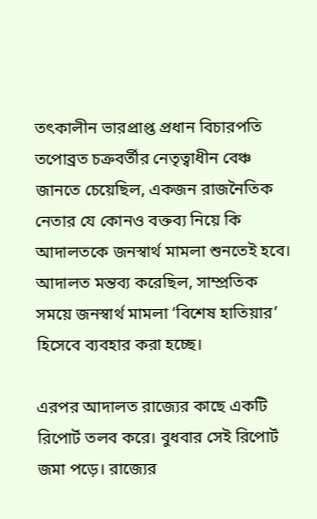তৎকালীন ভারপ্রাপ্ত প্রধান বিচারপতি তপোব্রত চক্রবর্তীর নেতৃত্বাধীন বেঞ্চ জানতে চেয়েছিল, একজন রাজনৈতিক নেতার যে কোনও বক্তব্য নিয়ে কি আদালতকে জনস্বার্থ মামলা শুনতেই হবে। আদালত মন্তব্য করেছিল, সাম্প্রতিক সময়ে জনস্বার্থ মামলা ‘বিশেষ হাতিয়ার’ হিসেবে ব্যবহার করা হচ্ছে।

এরপর আদালত রাজ্যের কাছে একটি রিপোর্ট তলব করে। বুধবার সেই রিপোর্ট জমা পড়ে। রাজ্যের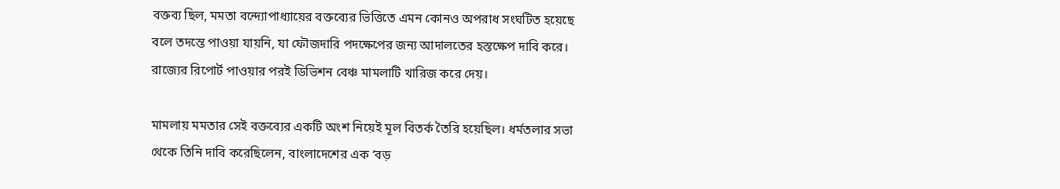বক্তব্য ছিল, মমতা বন্দ্যোপাধ্যায়ের বক্তব্যের ভিত্তিতে এমন কোনও অপরাধ সংঘটিত হয়েছে বলে তদন্তে পাওয়া যায়নি, যা ফৌজদারি পদক্ষেপের জন্য আদালতের হস্তক্ষেপ দাবি করে। রাজ্যের রিপোর্ট পাওয়ার পরই ডিভিশন বেঞ্চ মামলাটি খারিজ করে দেয়।

মামলায় মমতার সেই বক্তব্যের একটি অংশ নিয়েই মূল বিতর্ক তৈরি হয়েছিল। ধর্মতলার সভা থেকে তিনি দাবি করেছিলেন, বাংলাদেশের এক ‘বড়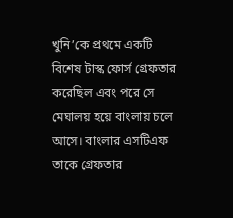খুনি’কে প্রথমে একটি বিশেষ টাস্ক ফোর্স গ্রেফতার করেছিল এবং পরে সে মেঘালয় হয়ে বাংলায় চলে আসে। বাংলার এসটিএফ তাকে গ্রেফতার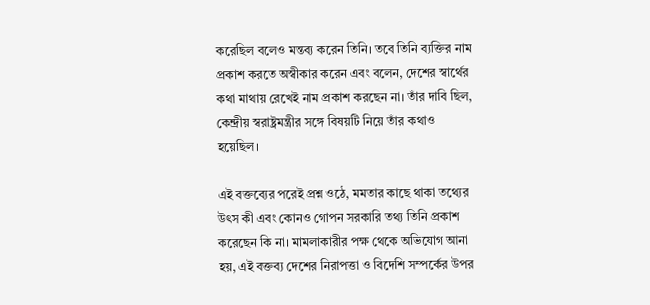করেছিল বলেও মন্তব্য করেন তিনি। তবে তিনি ব্যক্তির নাম প্রকাশ করতে অস্বীকার করেন এবং বলেন, দেশের স্বার্থের কথা মাথায় রেখেই নাম প্রকাশ করছেন না। তাঁর দাবি ছিল, কেন্দ্রীয় স্বরাষ্ট্রমন্ত্রীর সঙ্গে বিষয়টি নিয়ে তাঁর কথাও হয়েছিল।

এই বক্তব্যের পরেই প্রশ্ন ওঠে, মমতার কাছে থাকা তথ্যের উৎস কী এবং কোনও গোপন সরকারি তথ্য তিনি প্রকাশ করেছেন কি না। মামলাকারীর পক্ষ থেকে অভিযোগ আনা হয়, এই বক্তব্য দেশের নিরাপত্তা ও বিদেশি সম্পর্কের উপর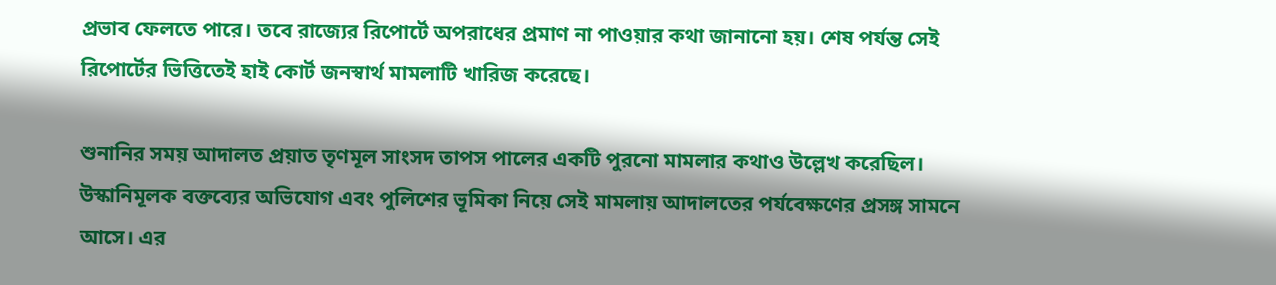প্রভাব ফেলতে পারে। তবে রাজ্যের রিপোর্টে অপরাধের প্রমাণ না পাওয়ার কথা জানানো হয়। শেষ পর্যন্ত সেই রিপোর্টের ভিত্তিতেই হাই কোর্ট জনস্বার্থ মামলাটি খারিজ করেছে।

শুনানির সময় আদালত প্রয়াত তৃণমূল সাংসদ তাপস পালের একটি পুরনো মামলার কথাও উল্লেখ করেছিল। উস্কানিমূলক বক্তব্যের অভিযোগ এবং পুলিশের ভূমিকা নিয়ে সেই মামলায় আদালতের পর্যবেক্ষণের প্রসঙ্গ সামনে আসে। এর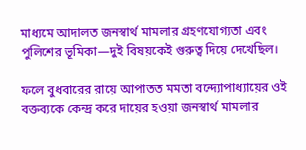মাধ্যমে আদালত জনস্বার্থ মামলার গ্রহণযোগ্যতা এবং পুলিশের ভূমিকা—দুই বিষয়কেই গুরুত্ব দিয়ে দেখেছিল।

ফলে বুধবারের রায়ে আপাতত মমতা বন্দ্যোপাধ্যায়ের ওই বক্তব্যকে কেন্দ্র করে দায়ের হওয়া জনস্বার্থ মামলার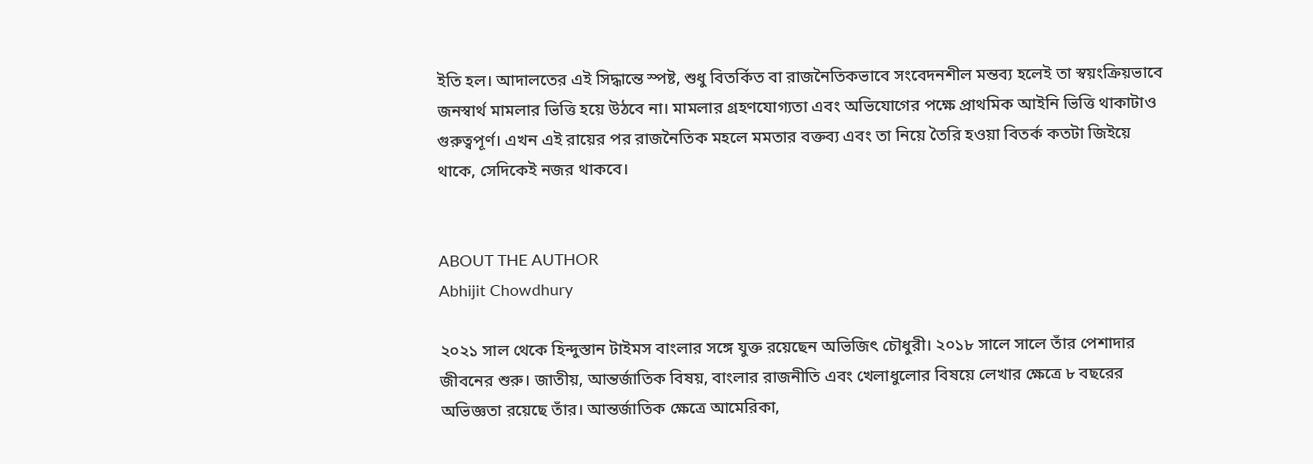ইতি হল। আদালতের এই সিদ্ধান্তে স্পষ্ট, শুধু বিতর্কিত বা রাজনৈতিকভাবে সংবেদনশীল মন্তব্য হলেই তা স্বয়ংক্রিয়ভাবে জনস্বার্থ মামলার ভিত্তি হয়ে উঠবে না। মামলার গ্রহণযোগ্যতা এবং অভিযোগের পক্ষে প্রাথমিক আইনি ভিত্তি থাকাটাও গুরুত্বপূর্ণ। এখন এই রায়ের পর রাজনৈতিক মহলে মমতার বক্তব্য এবং তা নিয়ে তৈরি হওয়া বিতর্ক কতটা জিইয়ে থাকে, সেদিকেই নজর থাকবে।


ABOUT THE AUTHOR
Abhijit Chowdhury

২০২১ সাল থেকে হিন্দুস্তান টাইমস বাংলার সঙ্গে যুক্ত রয়েছেন অভিজিৎ চৌধুরী। ২০১৮ সালে সালে তাঁর পেশাদার জীবনের শুরু। জাতীয়, আন্তর্জাতিক বিষয়, বাংলার রাজনীতি এবং খেলাধুলোর বিষয়ে লেখার ক্ষেত্রে ৮ বছরের অভিজ্ঞতা রয়েছে তাঁর। আন্তর্জাতিক ক্ষেত্রে আমেরিকা,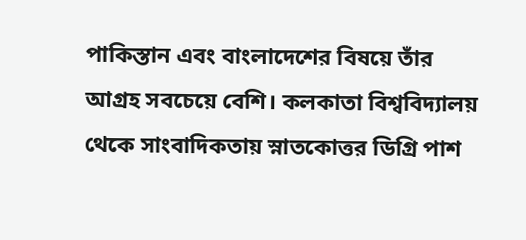পাকিস্তান এবং বাংলাদেশের বিষয়ে তাঁর আগ্রহ সবচেয়ে বেশি। কলকাতা বিশ্ববিদ্যালয় থেকে সাংবাদিকতায় স্নাতকোত্তর ডিগ্রি পাশ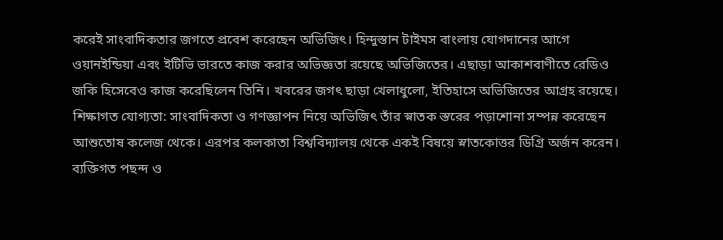করেই সাংবাদিকতার জগতে প্রবেশ করেছেন অভিজিৎ। হিন্দুস্তান টাইমস বাংলায় যোগদানের আগে ওয়ানইন্ডিয়া এবং ইটিভি ভারতে কাজ করার অভিজ্ঞতা রয়েছে অভিজিতের। এছাড়া আকাশবাণীতে রেডিও জকি হিসেবেও কাজ করেছিলেন তিনি। খবরের জগৎ ছাড়া খেলাধুলো, ইতিহাসে অভিজিতের আগ্রহ রয়েছে। শিক্ষাগত যোগ্যতা: সাংবাদিকতা ও গণজ্ঞাপন নিয়ে অভিজিৎ তাঁর স্নাতক স্তরের পড়াশোনা সম্পন্ন করেছেন আশুতোষ কলেজ থেকে। এরপর কলকাতা বিশ্ববিদ্যালয় থেকে একই বিষয়ে স্নাতকোত্তর ডিগ্রি অর্জন করেন। ব্যক্তিগত পছন্দ ও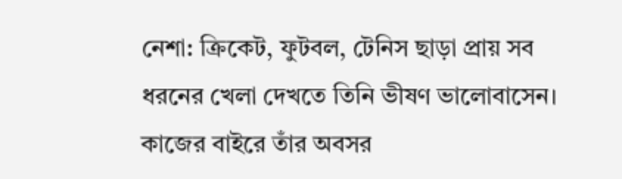নেশা: ক্রিকেট, ফুটবল, টেনিস ছাড়া প্রায় সব ধরনের খেলা দেখতে তিনি ভীষণ ভালোবাসেন। কাজের বাইরে তাঁর অবসর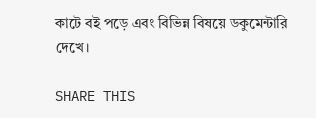কাটে বই পড়ে এবং বিভিন্ন বিষয়ে ডকুমেন্টারি দেখে।

SHARE THIS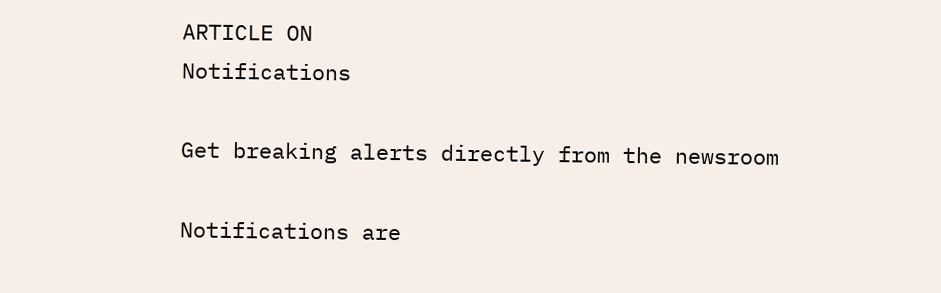ARTICLE ON
Notifications

Get breaking alerts directly from the newsroom

Notifications are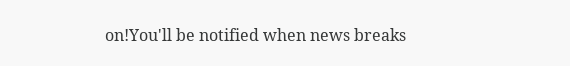on!You'll be notified when news breaks